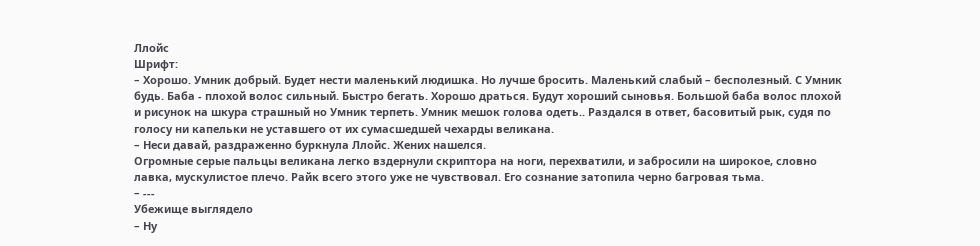Ллойс
Шрифт:
– Хорошо. Умник добрый. Будет нести маленький людишка. Но лучше бросить. Маленький слабый – бесполезный. С Умник будь. Баба - плохой волос сильный. Быстро бегать. Хорошо драться. Будут хороший сыновья. Большой баба волос плохой и рисунок на шкура страшный но Умник терпеть. Умник мешок голова одеть.. Раздался в ответ, басовитый рык, судя по голосу ни капельки не уставшего от их сумасшедшей чехарды великана.
– Неси давай, раздраженно буркнула Ллойс. Жених нашелся.
Огромные серые пальцы великана легко вздернули скриптора на ноги, перехватили, и забросили на широкое, словно лавка, мускулистое плечо. Райк всего этого уже не чувствовал. Его сознание затопила черно багровая тьма.
– ---
Убежище выглядело
– Ну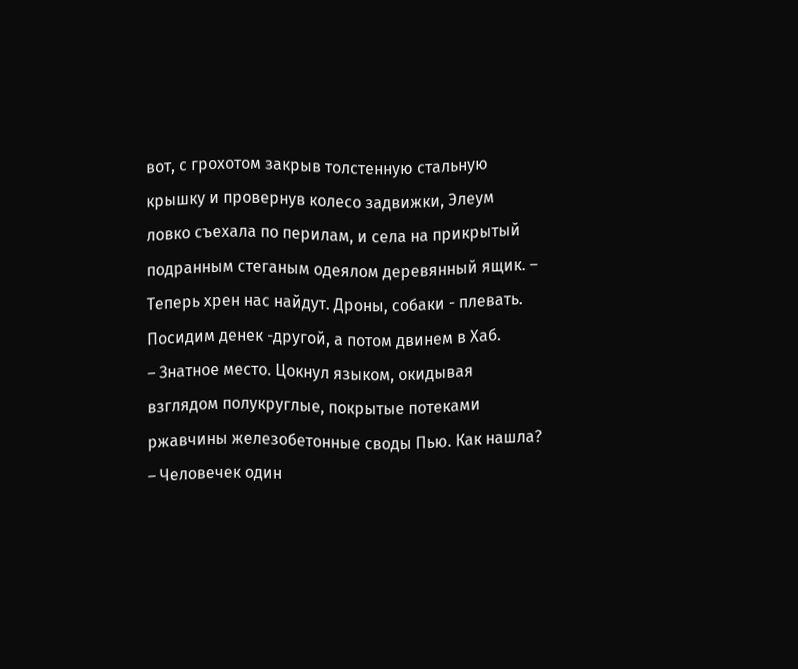вот, с грохотом закрыв толстенную стальную крышку и провернув колесо задвижки, Элеум ловко съехала по перилам, и села на прикрытый подранным стеганым одеялом деревянный ящик. – Теперь хрен нас найдут. Дроны, собаки - плевать. Посидим денек -другой, а потом двинем в Хаб.
– Знатное место. Цокнул языком, окидывая взглядом полукруглые, покрытые потеками ржавчины железобетонные своды Пью. Как нашла?
– Человечек один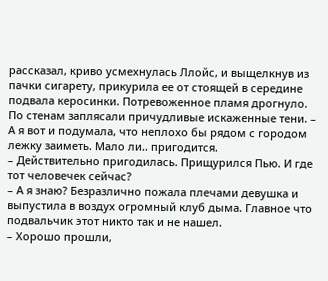рассказал, криво усмехнулась Ллойс, и выщелкнув из пачки сигарету, прикурила ее от стоящей в середине подвала керосинки. Потревоженное пламя дрогнуло. По стенам заплясали причудливые искаженные тени. – А я вот и подумала, что неплохо бы рядом с городом лежку заиметь. Мало ли.. пригодится.
– Действительно пригодилась. Прищурился Пью. И где тот человечек сейчас?
– А я знаю? Безразлично пожала плечами девушка и выпустила в воздух огромный клуб дыма. Главное что подвальчик этот никто так и не нашел.
– Хорошо прошли,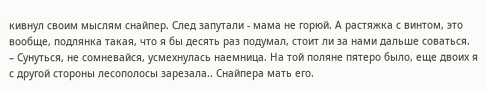кивнул своим мыслям снайпер. След запутали - мама не горюй. А растяжка с винтом, это вообще, подлянка такая, что я бы десять раз подумал, стоит ли за нами дальше соваться.
– Сунуться, не сомневайся, усмехнулась наемница. На той поляне пятеро было, еще двоих я с другой стороны лесополосы зарезала.. Снайпера мать его.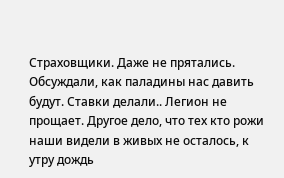Страховщики. Даже не прятались. Обсуждали, как паладины нас давить будут. Ставки делали.. Легион не прощает. Другое дело, что тех кто рожи наши видели в живых не осталось, к утру дождь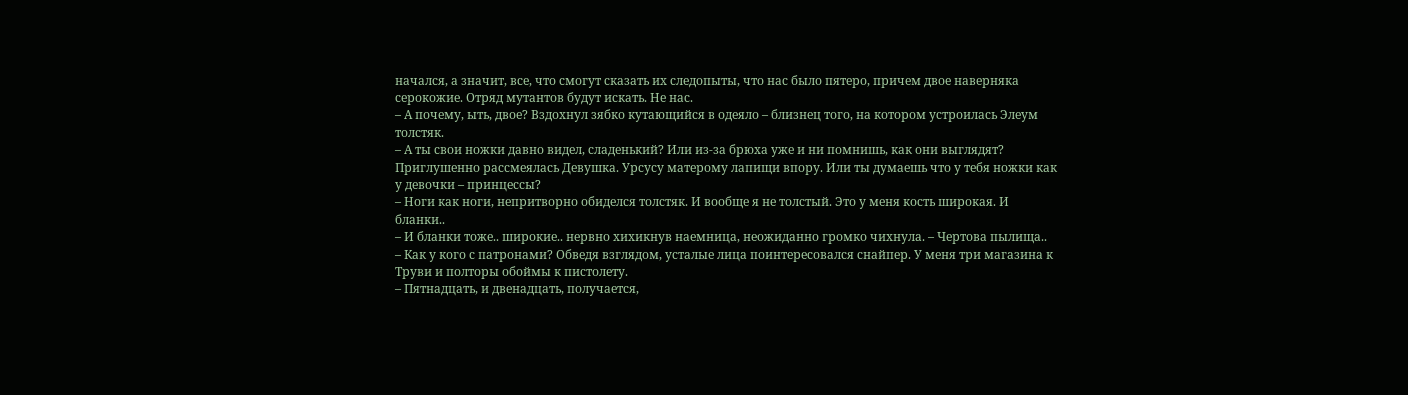начался, а значит, все, что смогут сказать их следопыты, что нас было пятеро, причем двое наверняка серокожие. Отряд мутантов будут искать. Не нас.
– А почему, ыть, двое? Вздохнул зябко кутающийся в одеяло – близнец того, на котором устроилась Элеум толстяк.
– А ты свои ножки давно видел, сладенький? Или из-за брюха уже и ни помнишь, как они выглядят? Приглушенно рассмеялась Девушка. Урсусу матерому лапищи впору. Или ты думаешь что у тебя ножки как у девочки – принцессы?
– Ноги как ноги, непритворно обиделся толстяк. И вообще я не толстый. Это у меня кость широкая. И бланки..
– И бланки тоже.. широкие.. нервно хихикнув наемница, неожиданно громко чихнула. – Чертова пылища..
– Как у кого с патронами? Обведя взглядом, усталые лица поинтересовался снайпер. У меня три магазина к Труви и полторы обоймы к пистолету.
– Пятнадцать, и двенадцать, получается,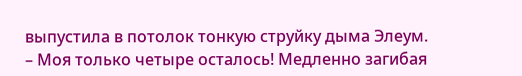выпустила в потолок тонкую струйку дыма Элеум.
– Моя только четыре осталось! Медленно загибая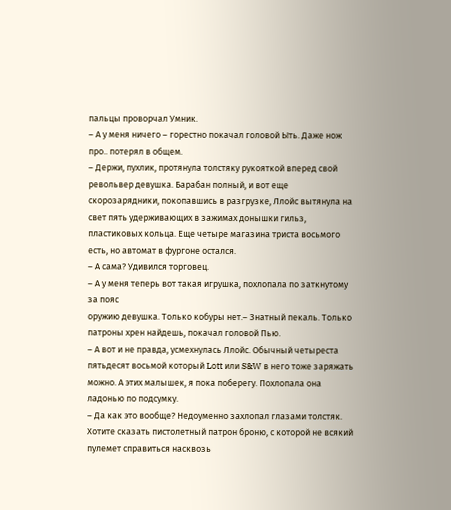пальцы проворчал Умник.
– А у меня ничего – горестно покачал головой Ыть. Даже нож про.. потерял в общем.
– Держи, пухлик, протянула толстяку рукояткой вперед свой револьвер девушка. Барабан полный, и вот еще скорозарядники, покопавшись в разгрузке, Ллойс вытянула на свет пять удерживающих в зажимах донышки гильз, пластиковых кольца. Еще четыре магазина триста восьмого есть, но автомат в фургоне остался.
– А сама? Удивился торговец.
– А у меня теперь вот такая игрушка, похлопала по заткнутому за пояс
оружию девушка. Только кобуры нет.– Знатный пекаль. Только патроны хрен найдешь, покачал головой Пью.
– А вот и не правда, усмехнулась Ллойс. Обычный четыреста пятьдесят восьмой который Lott или S&W в него тоже заряжать можно. А этих малышек, я пока поберегу. Похлопала она ладонью по подсумку.
– Да как это вообще? Недоуменно захлопал глазами толстяк. Хотите сказать пистолетный патрон броню, с которой не всякий пулемет справиться насквозь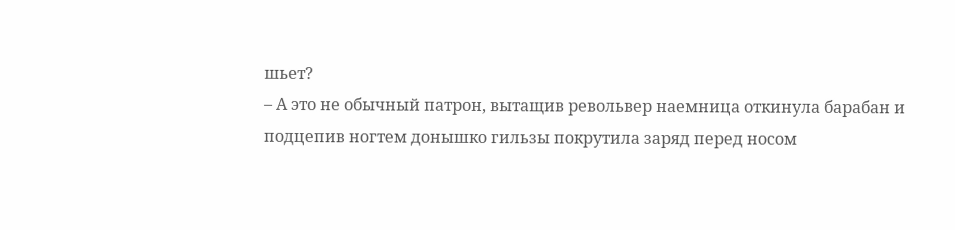шьет?
– А это не обычный патрон, вытащив револьвер наемница откинула барабан и подцепив ногтем донышко гильзы покрутила заряд перед носом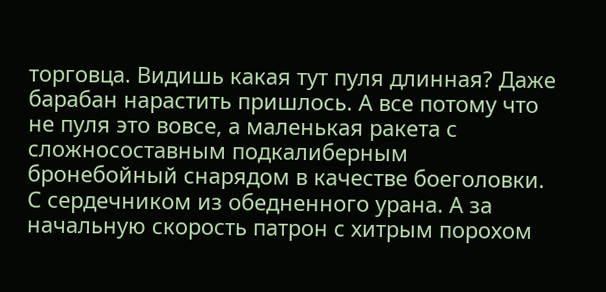торговца. Видишь какая тут пуля длинная? Даже барабан нарастить пришлось. А все потому что не пуля это вовсе, а маленькая ракета с сложносоставным подкалиберным бронебойный снарядом в качестве боеголовки. С сердечником из обедненного урана. А за начальную скорость патрон с хитрым порохом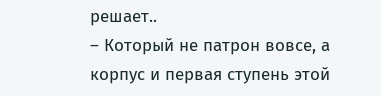решает..
– Который не патрон вовсе, а корпус и первая ступень этой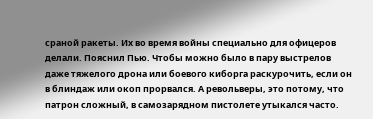сраной ракеты. Их во время войны специально для офицеров делали. Пояснил Пью. Чтобы можно было в пару выстрелов даже тяжелого дрона или боевого киборга раскурочить, если он в блиндаж или окоп прорвался. А револьверы, это потому, что патрон сложный, в самозарядном пистолете утыкался часто.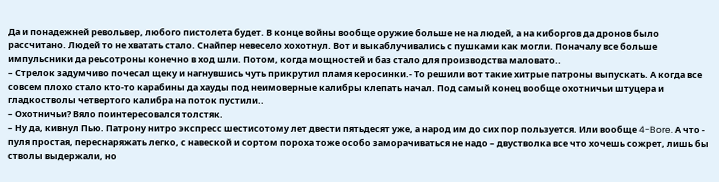Да и понадежней револьвер, любого пистолета будет. В конце войны вообще оружие больше не на людей, а на киборгов да дронов было рассчитано. Людей то не хватать стало. Снайпер невесело хохотнул. Вот и выкаблучивались с пушками как могли. Поначалу все больше импульсники да реьсотроны конечно в ход шли. Потом, когда мощностей и баз стало для производства маловато..
– Стрелок задумчиво почесал щеку и нагнувшись чуть прикрутил пламя керосинки.- То решили вот такие хитрые патроны выпускать. А когда все совсем плохо стало кто-то карабины да хауды под неимоверные калибры клепать начал. Под самый конец вообще охотничьи штуцера и гладкостволы четвертого калибра на поток пустили..
– Охотничьи? Вяло поинтересовался толстяк.
– Ну да, кивнул Пью. Патрону нитро экспресс шестисотому лет двести пятьдесят уже, а народ им до сих пор пользуется. Или вообще 4-Bore. А что - пуля простая, переснаряжать легко, с навеской и сортом пороха тоже особо заморачиваться не надо – двустволка все что хочешь сожрет, лишь бы стволы выдержали, но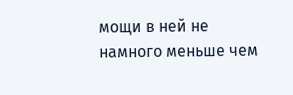мощи в ней не намного меньше чем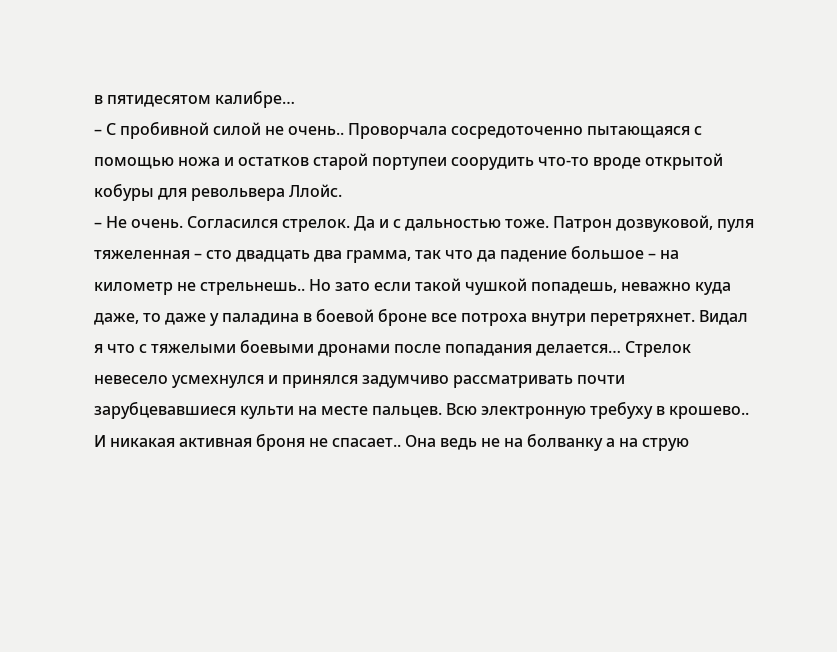в пятидесятом калибре…
– С пробивной силой не очень.. Проворчала сосредоточенно пытающаяся с помощью ножа и остатков старой портупеи соорудить что-то вроде открытой кобуры для револьвера Ллойс.
– Не очень. Согласился стрелок. Да и с дальностью тоже. Патрон дозвуковой, пуля тяжеленная – сто двадцать два грамма, так что да падение большое – на километр не стрельнешь.. Но зато если такой чушкой попадешь, неважно куда даже, то даже у паладина в боевой броне все потроха внутри перетряхнет. Видал я что с тяжелыми боевыми дронами после попадания делается… Стрелок невесело усмехнулся и принялся задумчиво рассматривать почти зарубцевавшиеся культи на месте пальцев. Всю электронную требуху в крошево.. И никакая активная броня не спасает.. Она ведь не на болванку а на струю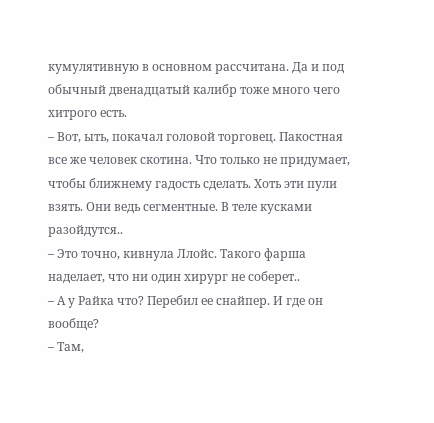кумулятивную в основном рассчитана. Да и под обычный двенадцатый калибр тоже много чего хитрого есть.
– Вот, ыть, покачал головой торговец. Пакостная все же человек скотина. Что только не придумает, чтобы ближнему гадость сделать. Хоть эти пули взять. Они ведь сегментные. В теле кусками разойдутся..
– Это точно, кивнула Ллойс. Такого фарша наделает, что ни один хирург не соберет..
– А у Райка что? Перебил ее снайпер. И где он вообще?
– Там,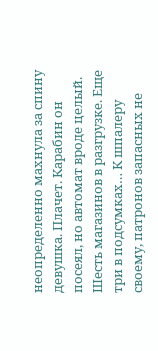неопределенно махнула за спину девушка. Плачет. Карабин он посеял, но автомат вроде целый. Шесть магазинов в разгрузке. Еще три в подсумках… К шпалеру своему, патронов запасных не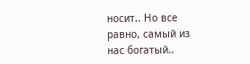носит.. Но все равно, самый из нас богатый..